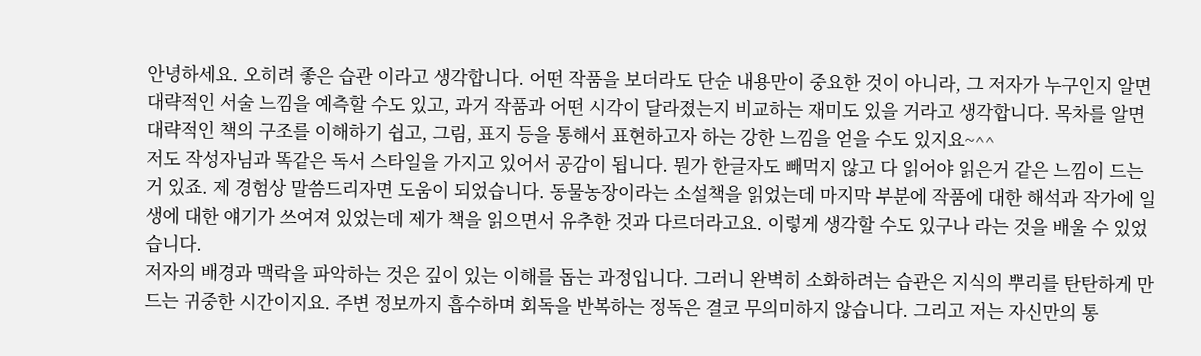안녕하세요. 오히려 좋은 습관 이라고 생각합니다. 어떤 작품을 보더라도 단순 내용만이 중요한 것이 아니라, 그 저자가 누구인지 알면 대략적인 서술 느낌을 예측할 수도 있고, 과거 작품과 어떤 시각이 달라졌는지 비교하는 재미도 있을 거라고 생각합니다. 목차를 알면 대략적인 책의 구조를 이해하기 쉽고, 그림, 표지 등을 통해서 표현하고자 하는 강한 느낌을 얻을 수도 있지요~^^
저도 작성자님과 똑같은 독서 스타일을 가지고 있어서 공감이 됩니다. 뭔가 한글자도 빼먹지 않고 다 읽어야 읽은거 같은 느낌이 드는거 있죠. 제 경험상 말씀드리자면 도움이 되었습니다. 동물농장이라는 소설책을 읽었는데 마지막 부분에 작품에 대한 해석과 작가에 일생에 대한 얘기가 쓰여져 있었는데 제가 책을 읽으면서 유추한 것과 다르더라고요. 이렇게 생각할 수도 있구나 라는 것을 배울 수 있었습니다.
저자의 배경과 맥락을 파악하는 것은 깊이 있는 이해를 돕는 과정입니다. 그러니 완벽히 소화하려는 습관은 지식의 뿌리를 탄탄하게 만드는 귀중한 시간이지요. 주변 정보까지 흡수하며 회독을 반복하는 정독은 결코 무의미하지 않습니다. 그리고 저는 자신만의 통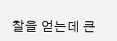찰을 얻는데 큰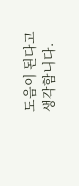도음이 된다고 생각함니다.